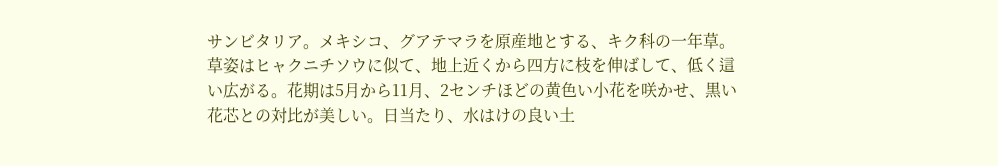サンビタリア。メキシコ、グアテマラを原産地とする、キク科の一年草。草姿はヒャクニチソウに似て、地上近くから四方に枝を伸ばして、低く這い広がる。花期は5月から11月、2センチほどの黄色い小花を咲かせ、黒い花芯との対比が美しい。日当たり、水はけの良い土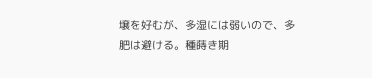壌を好むが、多湿には弱いので、多肥は避ける。種蒔き期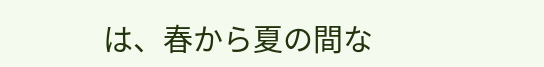は、春から夏の間な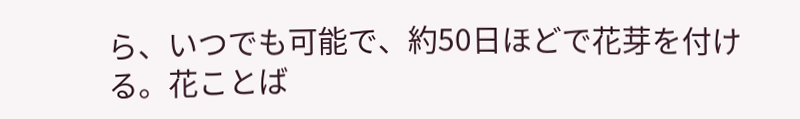ら、いつでも可能で、約50日ほどで花芽を付ける。花ことば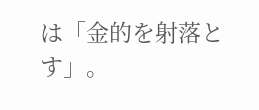は「金的を射落とす」。